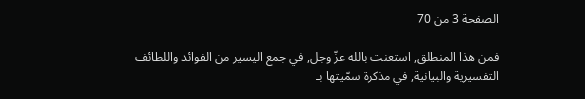الصفحة 3 من 70

فمن هذا المنطلق, استعنت بالله عزّ وجل, في جمع اليسير من الفوائد واللطائف التفسيرية والبيانية, في مذكرة سمّيتها بـ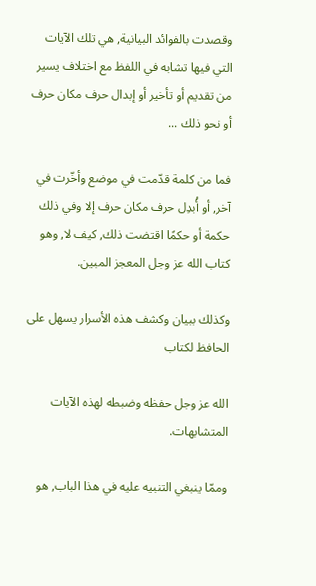وقصدت بالفوائد البيانية, هي تلك الآيات التي فيها تشابه في اللفظ مع اختلاف يسير من تقديم أو تأخير أو إبدال حرف مكان حرف أو نحو ذلك ...

فما من كلمة قدّمت في موضع وأخّرت في آخر, أو أُبدِل حرف مكان حرف إلا وفي ذلك حكمة أو حكمًا اقتضت ذلك, كيف لا, وهو كتاب الله عز وجل المعجز المبين.

وكذلك ببيان وكشف هذه الأسرار يسهل على الحافظ لكتاب

الله عز وجل حفظه وضبطه لهذه الآيات المتشابهات.

وممّا ينبغي التنبيه عليه في هذا الباب, هو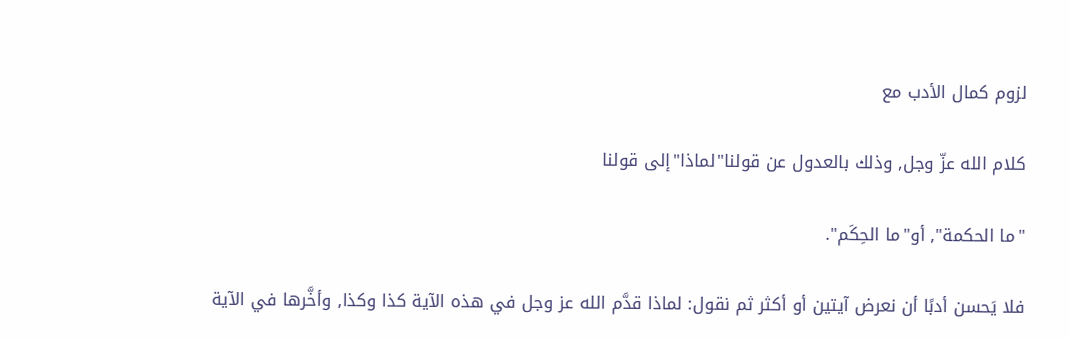لزوم كمال الأدب مع

كلام الله عزّ وجل, وذلك بالعدول عن قولنا"لماذا"إلى قولنا

"ما الحكمة", أو"ما الحِكَم".

فلا يَحسن أدبًا أن نعرض آيتين أو أكثر ثم نقول: لماذا قدَّم الله عز وجل في هذه الآية كذا وكذا, وأخَّرها في الآية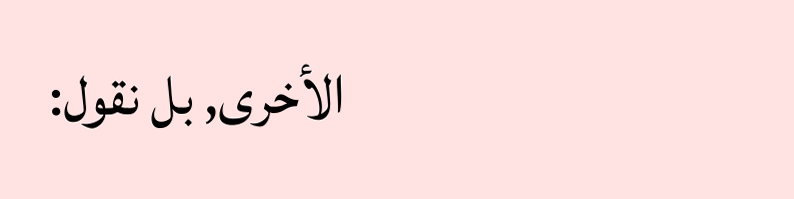الأخرى, بل نقول: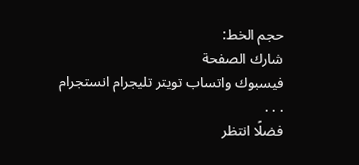حجم الخط:
شارك الصفحة
فيسبوك واتساب تويتر تليجرام انستجرام
. . .
فضلًا انتظر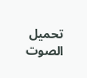تحميل الصوت